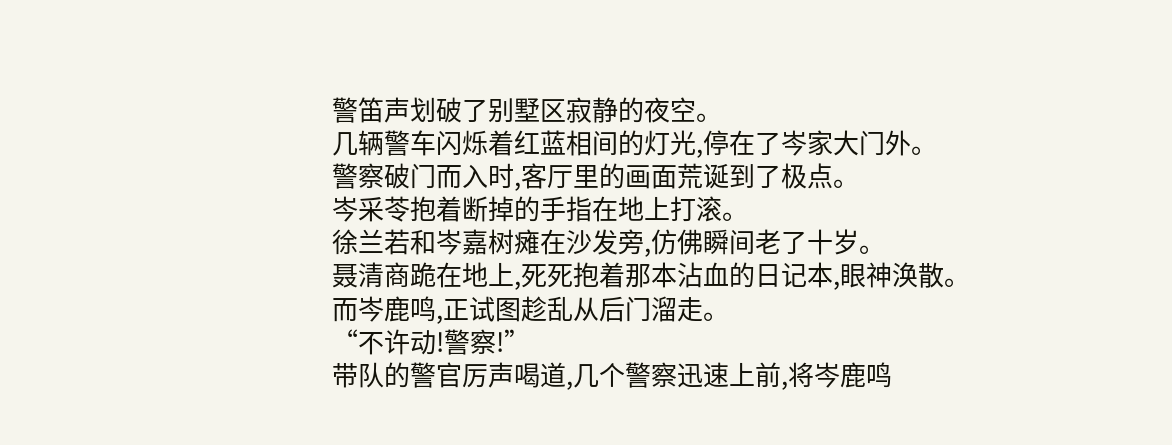警笛声划破了别墅区寂静的夜空。
几辆警车闪烁着红蓝相间的灯光,停在了岑家大门外。
警察破门而入时,客厅里的画面荒诞到了极点。
岑采苓抱着断掉的手指在地上打滚。
徐兰若和岑嘉树瘫在沙发旁,仿佛瞬间老了十岁。
聂清商跪在地上,死死抱着那本沾血的日记本,眼神涣散。
而岑鹿鸣,正试图趁乱从后门溜走。
“不许动!警察!”
带队的警官厉声喝道,几个警察迅速上前,将岑鹿鸣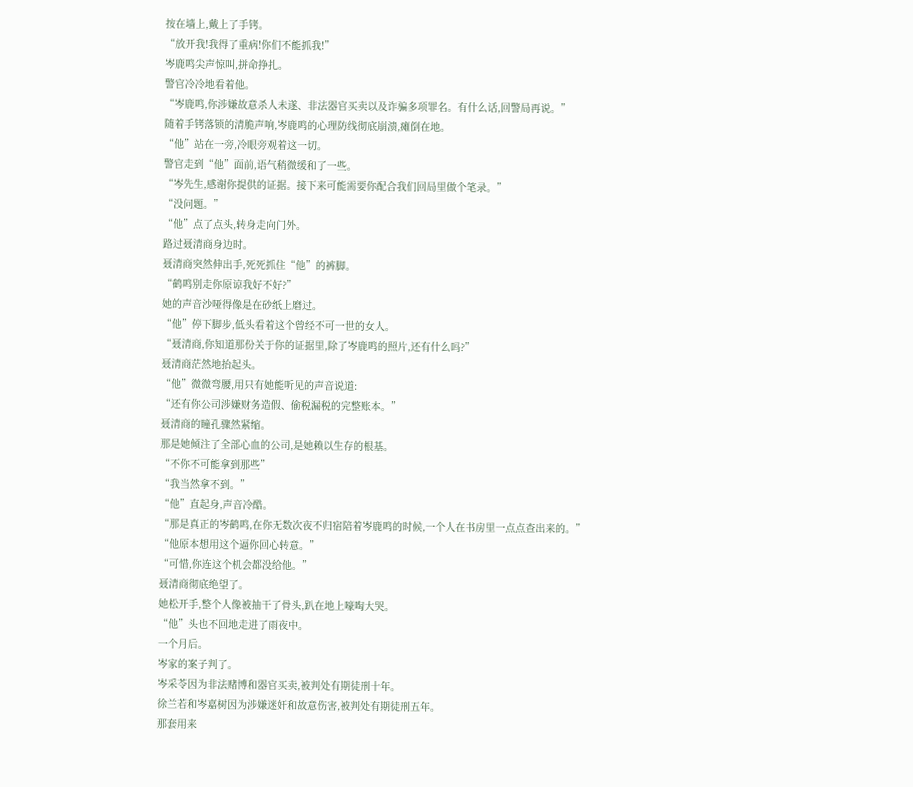按在墙上,戴上了手铐。
“放开我!我得了重病!你们不能抓我!”
岑鹿鸣尖声惊叫,拼命挣扎。
警官冷冷地看着他。
“岑鹿鸣,你涉嫌故意杀人未遂、非法器官买卖以及诈骗多项罪名。有什么话,回警局再说。”
随着手铐落锁的清脆声响,岑鹿鸣的心理防线彻底崩溃,瘫倒在地。
“他”站在一旁,冷眼旁观着这一切。
警官走到“他”面前,语气稍微缓和了一些。
“岑先生,感谢你提供的证据。接下来可能需要你配合我们回局里做个笔录。”
“没问题。”
“他”点了点头,转身走向门外。
路过聂清商身边时。
聂清商突然伸出手,死死抓住“他”的裤脚。
“鹤鸣别走你原谅我好不好?”
她的声音沙哑得像是在砂纸上磨过。
“他”停下脚步,低头看着这个曾经不可一世的女人。
“聂清商,你知道那份关于你的证据里,除了岑鹿鸣的照片,还有什么吗?”
聂清商茫然地抬起头。
“他”微微弯腰,用只有她能听见的声音说道:
“还有你公司涉嫌财务造假、偷税漏税的完整账本。”
聂清商的瞳孔骤然紧缩。
那是她倾注了全部心血的公司,是她赖以生存的根基。
“不你不可能拿到那些”
“我当然拿不到。”
“他”直起身,声音冷酷。
“那是真正的岑鹤鸣,在你无数次夜不归宿陪着岑鹿鸣的时候,一个人在书房里一点点查出来的。”
“他原本想用这个逼你回心转意。”
“可惜,你连这个机会都没给他。”
聂清商彻底绝望了。
她松开手,整个人像被抽干了骨头,趴在地上嚎啕大哭。
“他”头也不回地走进了雨夜中。
一个月后。
岑家的案子判了。
岑采苓因为非法赌博和器官买卖,被判处有期徒刑十年。
徐兰若和岑嘉树因为涉嫌迷奸和故意伤害,被判处有期徒刑五年。
那套用来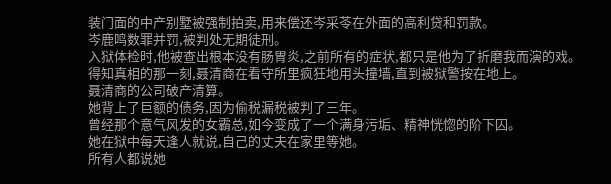装门面的中产别墅被强制拍卖,用来偿还岑采苓在外面的高利贷和罚款。
岑鹿鸣数罪并罚,被判处无期徒刑。
入狱体检时,他被查出根本没有肠胃炎,之前所有的症状,都只是他为了折磨我而演的戏。
得知真相的那一刻,聂清商在看守所里疯狂地用头撞墙,直到被狱警按在地上。
聂清商的公司破产清算。
她背上了巨额的债务,因为偷税漏税被判了三年。
曾经那个意气风发的女霸总,如今变成了一个满身污垢、精神恍惚的阶下囚。
她在狱中每天逢人就说,自己的丈夫在家里等她。
所有人都说她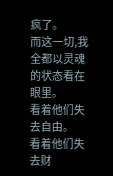疯了。
而这一切,我全都以灵魂的状态看在眼里。
看着他们失去自由。
看着他们失去财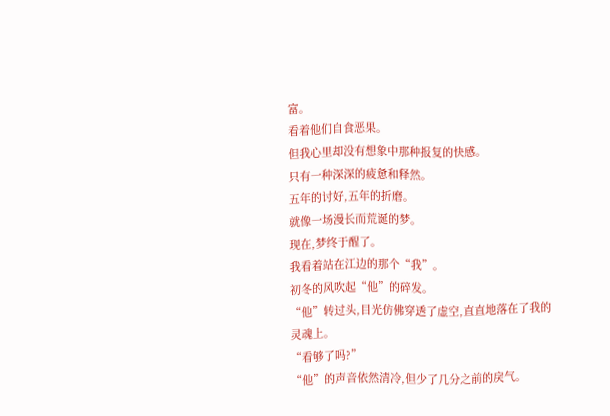富。
看着他们自食恶果。
但我心里却没有想象中那种报复的快感。
只有一种深深的疲惫和释然。
五年的讨好,五年的折磨。
就像一场漫长而荒诞的梦。
现在,梦终于醒了。
我看着站在江边的那个“我”。
初冬的风吹起“他”的碎发。
“他”转过头,目光仿佛穿透了虚空,直直地落在了我的灵魂上。
“看够了吗?”
“他”的声音依然清冷,但少了几分之前的戾气。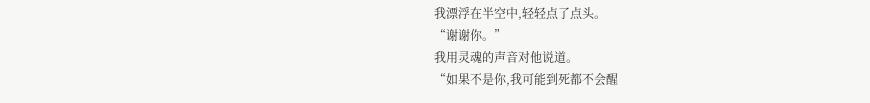我漂浮在半空中,轻轻点了点头。
“谢谢你。”
我用灵魂的声音对他说道。
“如果不是你,我可能到死都不会醒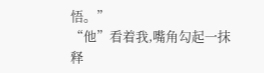悟。”
“他”看着我,嘴角勾起一抹释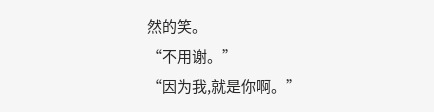然的笑。
“不用谢。”
“因为我,就是你啊。”